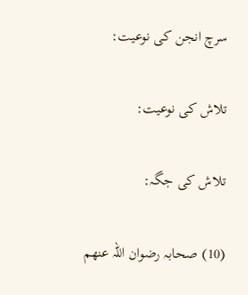سرچ انجن کی نوعیت:

تلاش کی نوعیت:

تلاش کی جگہ:

(10) صحابہ رضوان اللہ عنھم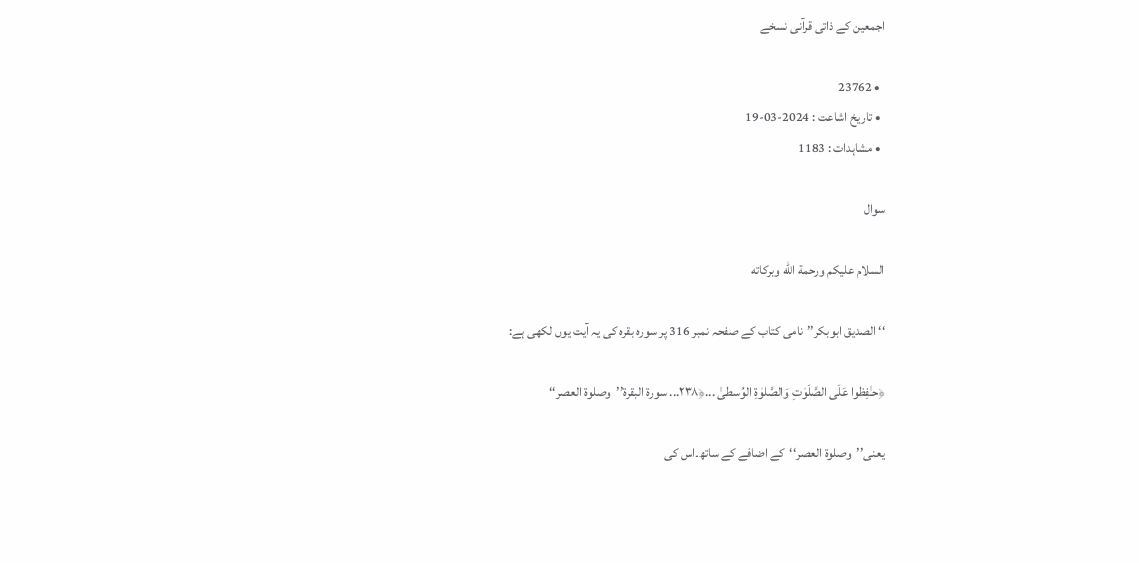اجمعین کے ذاتی قرآنی نسخے

  • 23762
  • تاریخ اشاعت : 2024-03-19
  • مشاہدات : 1183

سوال

السلام عليكم ورحمة الله وبركاته

‘‘الصدیق ابوبکر’’نامی کتاب کے صفحہ نمبر 316 پر سورہ بقرہ کی یہ آیت یوں لکھی ہے:

﴿حـٰفِظوا عَلَى الصَّلَو‌ٰتِ وَالصَّلو‌ٰةِ الوُسطىٰ ...﴿٢٣٨... سورة البقرة’’وصلوة العصر‘‘

یعنی’’وصلوة العصر‘‘کے اضافے کے ساتھ۔اس کی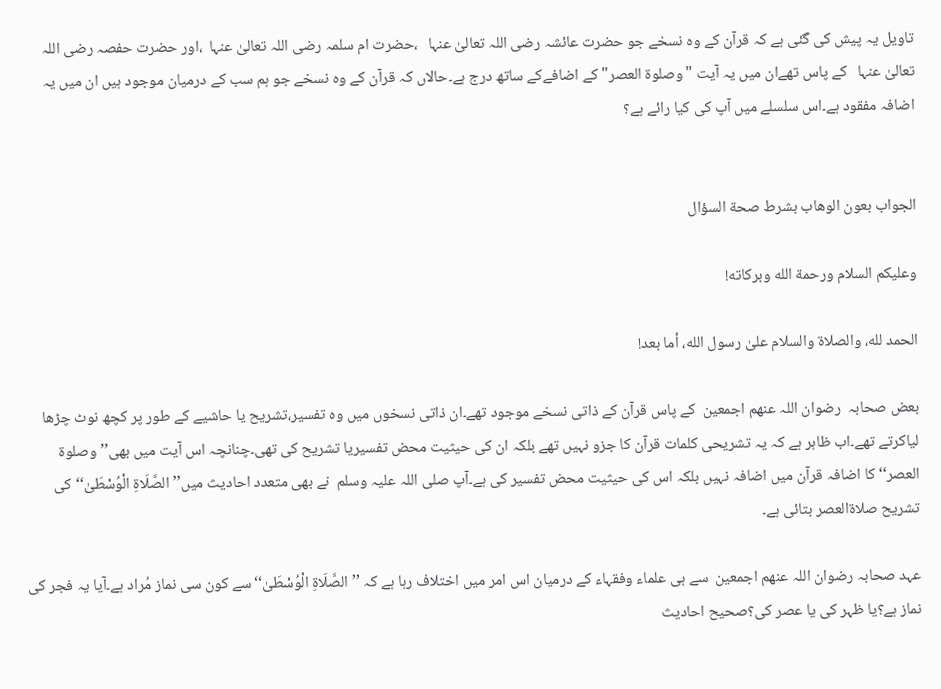تاویل یہ پیش کی گئی ہے کہ قرآن کے وہ نسخے جو حضرت عائشہ رضی اللہ تعالیٰ عنہا   ،حضرت ام سلمہ رضی اللہ تعالیٰ عنہا  ،اور حضرت حفصہ رضی اللہ تعالیٰ عنہا   کے پاس تھےان میں یہ آیت "وصلوة العصر"کے اضافےکے ساتھ درج ہے۔حالاں کہ قرآن کے وہ نسخے جو ہم سب کے درمیان موجود ہیں ان میں یہ اضافہ مفقود ہے۔اس سلسلے میں آپ کی کیا رائے ہے؟


الجواب بعون الوهاب بشرط صحة السؤال

وعلیکم السلام ورحمة الله وبرکاته!

الحمد لله، والصلاة والسلام علىٰ رسول الله، أما بعد!

بعض صحابہ  رضوان اللہ عنھم اجمعین  کے پاس قرآن کے ذاتی نسخے موجود تھے۔ان ذاتی نسخوں میں وہ تفسیر،تشریح یا حاشیے کے طور پر کچھ نوٹ چڑھا لیاکرتے تھے۔اب ظاہر ہے کہ یہ تشریحی کلمات قرآن کا جزو نہیں تھے بلکہ ان کی حیثیت محض تفسیریا تشریح کی تھی۔چنانچہ اس آیت میں بھی’’وصلوة العصر‘‘ کا اضافہ قرآن میں اضافہ نہیں بلکہ اس کی حیثیت محض تفسیر کی ہے۔آپ صلی اللہ علیہ وسلم  نے بھی متعدد احادیث میں’’الصَّلَاةِ الْوُسْطَىٰ‘‘کی تشریح صلاۃالعصر بتائی ہے۔

عہد صحابہ رضوان اللہ عنھم اجمعین  سے ہی علماء وفقہاء کے درمیان اس امر میں اختلاف رہا ہے کہ ’’الصَّلَاةِ الْوُسْطَىٰ‘‘سے کون سی نماز مُراد ہے۔آیا یہ فجر کی نماز ہے؟یا ظہر کی یا عصر کی؟صحیح احادیث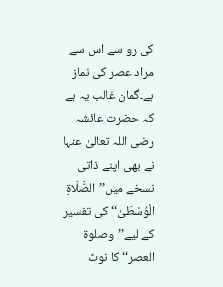کی رو سے اس سے مراد عصر کی نماز ہے۔گمان غالب یہ ہے کہ حضرت عائشہ رضی اللہ تعالیٰ عنہا   نے بھی اپنے ذاتی نسخے میں’’الصَّلَاةِ الْوُسْطَىٰ‘‘ کی تفسیر کے لیے’’وصلوة العصر‘‘ کا نوٹ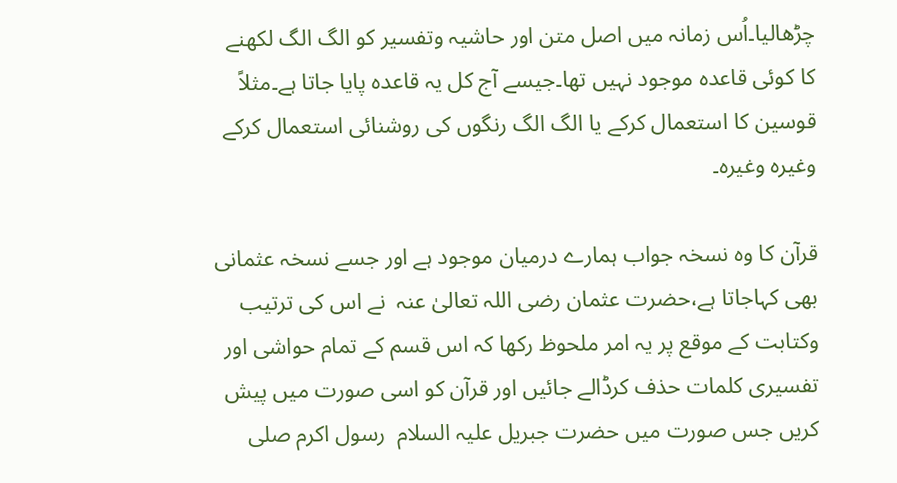چڑھالیا۔اُس زمانہ میں اصل متن اور حاشیہ وتفسیر کو الگ الگ لکھنے کا کوئی قاعدہ موجود نہیں تھا۔جیسے آج کل یہ قاعدہ پایا جاتا ہے۔مثلاً قوسین کا استعمال کرکے یا الگ الگ رنگوں کی روشنائی استعمال کرکے وغیرہ وغیرہ۔

قرآن کا وہ نسخہ جواب ہمارے درمیان موجود ہے اور جسے نسخہ عثمانی بھی کہاجاتا ہے،حضرت عثمان رضی اللہ تعالیٰ عنہ  نے اس کی ترتیب وکتابت کے موقع پر یہ امر ملحوظ رکھا کہ اس قسم کے تمام حواشی اور تفسیری کلمات حذف کرڈالے جائیں اور قرآن کو اسی صورت میں پیش کریں جس صورت میں حضرت جبریل علیہ السلام  رسول اکرم صلی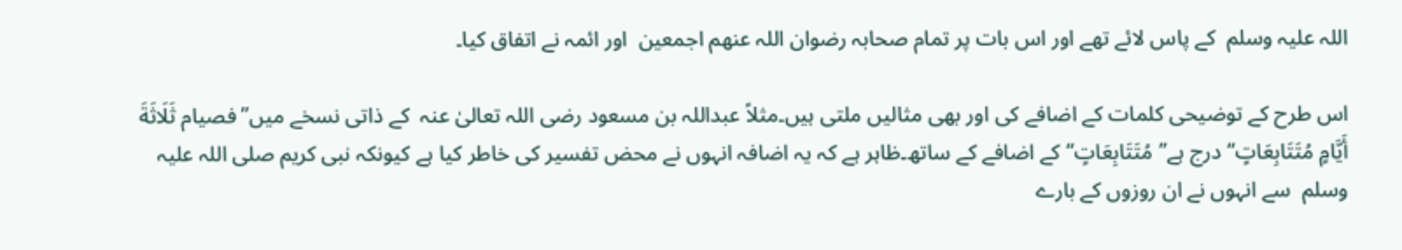اللہ علیہ وسلم  کے پاس لائے تھے اور اس بات پر تمام صحابہ رضوان اللہ عنھم اجمعین  اور ائمہ نے اتفاق کیا۔

اس طرح کے توضیحی کلمات کے اضافے کی اور بھی مثالیں ملتی ہیں۔مثلاً عبداللہ بن مسعود رضی اللہ تعالیٰ عنہ  کے ذاتی نسخے میں’’فصيام ثَلَاثَةَ أَيَّامٍ مُتَتَابِعَاتٍ‘‘درج ہے’’مُتَتَابِعَاتٍ‘‘کے اضافے کے ساتھ۔ظاہر ہے کہ یہ اضافہ انہوں نے محض تفسیر کی خاطر کیا ہے کیونکہ نبی کریم صلی اللہ علیہ وسلم  سے انہوں نے ان روزوں کے بارے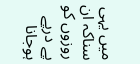میں یہی سناکہ ان روزوں کو پے درپے ہوجانا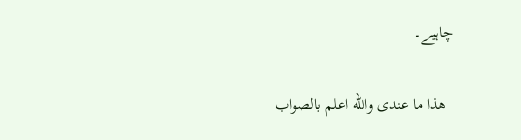چاہیے۔

  ھذا ما عندی والله اعلم بالصواب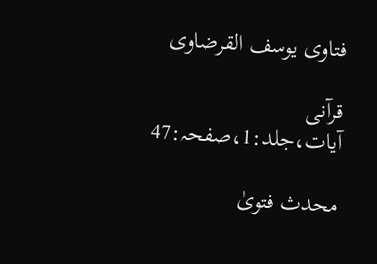فتاوی یوسف القرضاوی

قرآنی آیات،جلد:1،صفحہ:47

محدث فتویٰ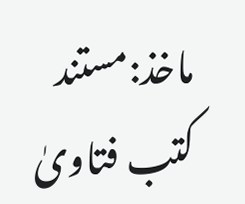ماخذ:مستند کتب فتاویٰ